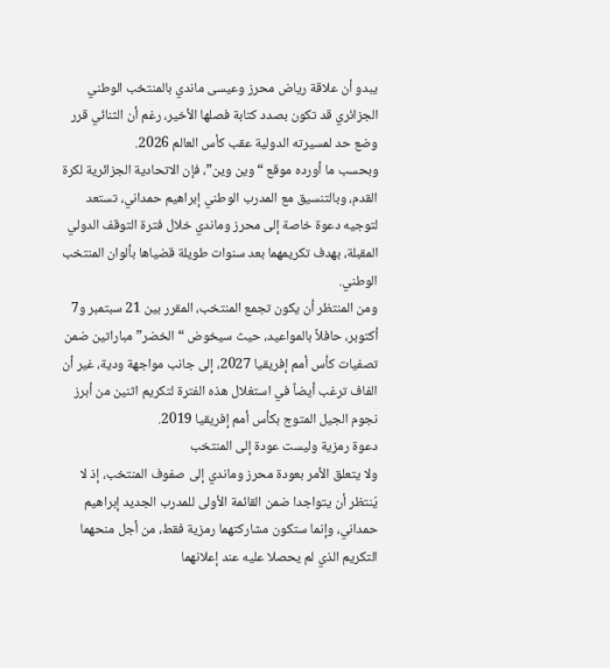يبدو أن علاقة رياض محرز وعيسى ماندي بالمنتخب الوطني الجزائري قد تكون بصدد كتابة فصلها الأخير، رغم أن الثنائي قرر وضع حد لمسيرته الدولية عقب كأس العالم 2026.
وبحسب ما أورده موقع “وين وين”، فإن الاتحادية الجزائرية لكرة القدم، وبالتنسيق مع المدرب الوطني إبراهيم حمداني، تستعد لتوجيه دعوة خاصة إلى محرز وماندي خلال فترة التوقف الدولي المقبلة، بهدف تكريمهما بعد سنوات طويلة قضياها بألوان المنتخب الوطني.
ومن المنتظر أن يكون تجمع المنتخب، المقرر بين 21 سبتمبر و7 أكتوبر، حافلاً بالمواعيد، حيث سيخوض “الخضر” مباراتين ضمن تصفيات كأس أمم إفريقيا 2027، إلى جانب مواجهة ودية، غير أن الفاف ترغب أيضاً في استغلال هذه الفترة لتكريم اثنين من أبرز نجوم الجيل المتوج بكأس أمم إفريقيا 2019.
دعوة رمزية وليست عودة إلى المنتخب
ولا يتعلق الأمر بعودة محرز وماندي إلى صفوف المنتخب، إذ لا يُنتظر أن يتواجدا ضمن القائمة الأولى للمدرب الجديد إبراهيم حمداني، وإنما ستكون مشاركتهما رمزية فقط، من أجل منحهما التكريم الذي لم يحصلا عليه عند إعلانهما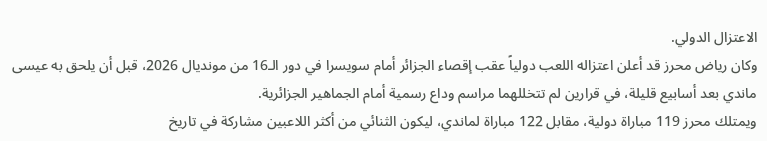الاعتزال الدولي.
وكان رياض محرز قد أعلن اعتزاله اللعب دولياً عقب إقصاء الجزائر أمام سويسرا في دور الـ16 من مونديال 2026، قبل أن يلحق به عيسى ماندي بعد أسابيع قليلة، في قرارين لم تتخللهما مراسم وداع رسمية أمام الجماهير الجزائرية.
ويمتلك محرز 119 مباراة دولية، مقابل 122 مباراة لماندي، ليكون الثنائي من أكثر اللاعبين مشاركة في تاريخ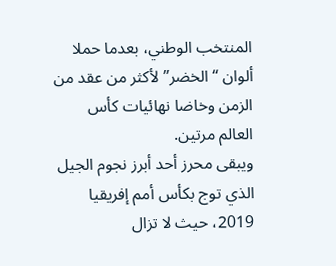المنتخب الوطني، بعدما حملا ألوان “الخضر” لأكثر من عقد من الزمن وخاضا نهائيات كأس العالم مرتين.
ويبقى محرز أحد أبرز نجوم الجيل الذي توج بكأس أمم إفريقيا 2019، حيث لا تزال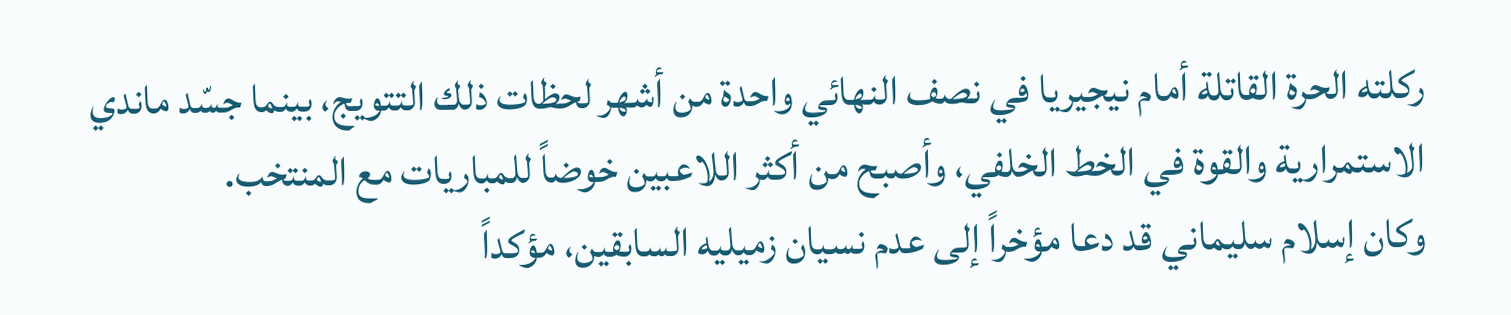ركلته الحرة القاتلة أمام نيجيريا في نصف النهائي واحدة من أشهر لحظات ذلك التتويج، بينما جسّد ماندي الاستمرارية والقوة في الخط الخلفي، وأصبح من أكثر اللاعبين خوضاً للمباريات مع المنتخب.
وكان إسلام سليماني قد دعا مؤخراً إلى عدم نسيان زميليه السابقين، مؤكداً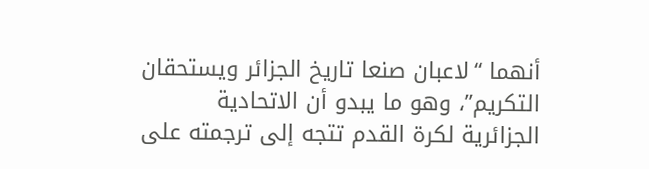أنهما “لاعبان صنعا تاريخ الجزائر ويستحقان التكريم”، وهو ما يبدو أن الاتحادية الجزائرية لكرة القدم تتجه إلى ترجمته على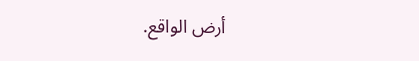أرض الواقع.